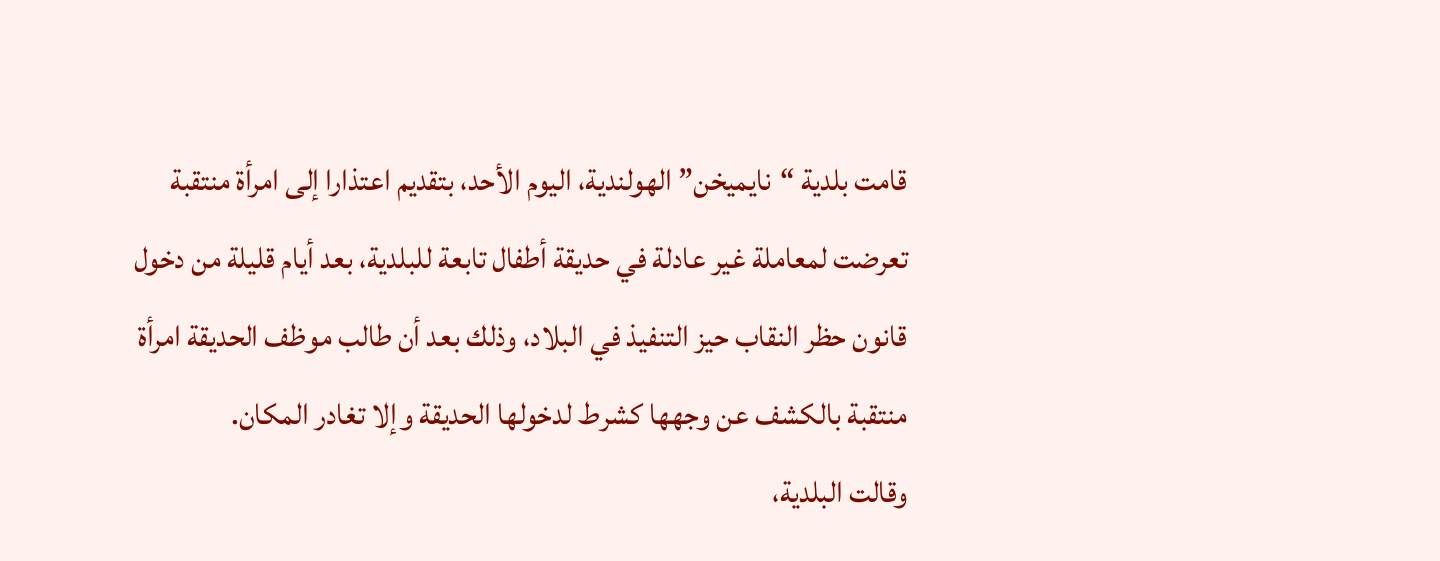قامت بلدية “نايميخن” الهولندية، اليوم الأحد، بتقديم اعتذارا إلى امرأة منتقبة تعرضت لمعاملة غير عادلة في حديقة أطفال تابعة للبلدية، بعد أيام قليلة من دخول قانون حظر النقاب حيز التنفيذ في البلاد، وذلك بعد أن طالب موظف الحديقة امرأة منتقبة بالكشف عن وجهها كشرط لدخولها الحديقة وإلا تغادر المكان.
وقالت البلدية،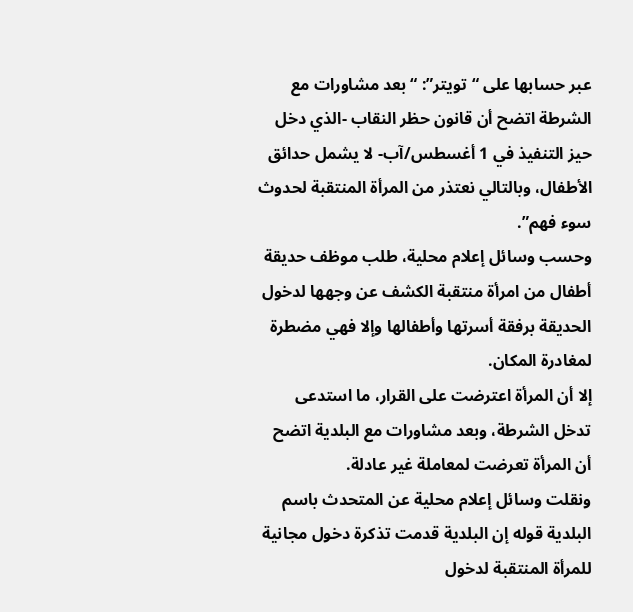عبر حسابها على “تويتر”: “بعد مشاورات مع الشرطة اتضح أن قانون حظر النقاب -الذي دخل حيز التنفيذ في 1 أغسطس/آب- لا يشمل حدائق الأطفال، وبالتالي نعتذر من المرأة المنتقبة لحدوث سوء فهم”.
وحسب وسائل إعلام محلية، طلب موظف حديقة أطفال من امرأة منتقبة الكشف عن وجهها لدخول الحديقة برفقة أسرتها وأطفالها وإلا فهي مضطرة لمغادرة المكان.
إلا أن المرأة اعترضت على القرار، ما استدعى تدخل الشرطة، وبعد مشاورات مع البلدية اتضح أن المرأة تعرضت لمعاملة غير عادلة.
ونقلت وسائل إعلام محلية عن المتحدث باسم البلدية قوله إن البلدية قدمت تذكرة دخول مجانية للمرأة المنتقبة لدخول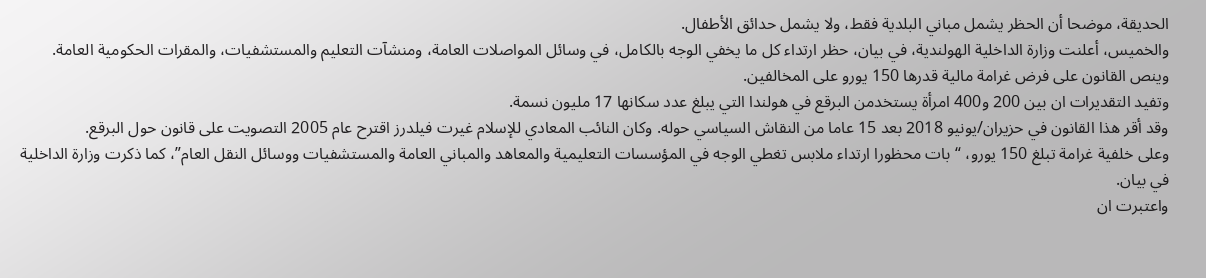الحديقة، موضحا أن الحظر يشمل مباني البلدية فقط، ولا يشمل حدائق الأطفال.
والخميس، أعلنت وزارة الداخلية الهولندية، في بيان، حظر ارتداء كل ما يخفي الوجه بالكامل، في وسائل المواصلات العامة، ومنشآت التعليم والمستشفيات، والمقرات الحكومية العامة.
وينص القانون على فرض غرامة مالية قدرها 150 يورو على المخالفين.
وتفيد التقديرات ان بين 200 و400 امرأة يستخدمن البرقع في هولندا التي يبلغ عدد سكانها 17 مليون نسمة.
وقد أقر هذا القانون في حزيران/يونيو 2018 بعد 15 عاما من النقاش السياسي حوله. وكان النائب المعادي للإسلام غيرت فيلدرز اقترح عام 2005 التصويت على قانون حول البرقع.
وعلى خلفية غرامة تبلغ 150 يورو، “بات محظورا ارتداء ملابس تغطي الوجه في المؤسسات التعليمية والمعاهد والمباني العامة والمستشفيات ووسائل النقل العام”، كما ذكرت وزارة الداخلية في بيان.
واعتبرت ان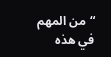“من المهم في هذه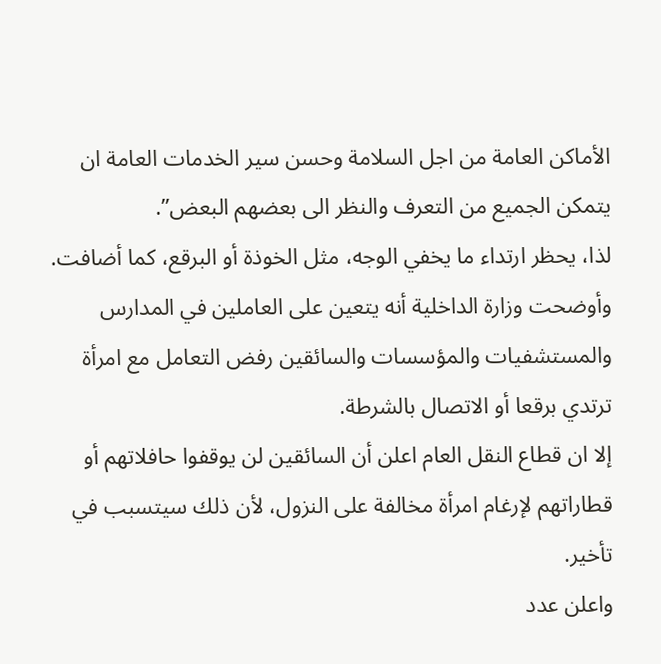الأماكن العامة من اجل السلامة وحسن سير الخدمات العامة ان يتمكن الجميع من التعرف والنظر الى بعضهم البعض”.
لذا، يحظر ارتداء ما يخفي الوجه، مثل الخوذة أو البرقع، كما أضافت.
وأوضحت وزارة الداخلية أنه يتعين على العاملين في المدارس والمستشفيات والمؤسسات والسائقين رفض التعامل مع امرأة ترتدي برقعا أو الاتصال بالشرطة.
إلا ان قطاع النقل العام اعلن أن السائقين لن يوقفوا حافلاتهم أو قطاراتهم لإرغام امرأة مخالفة على النزول، لأن ذلك سيتسبب في تأخير.
واعلن عدد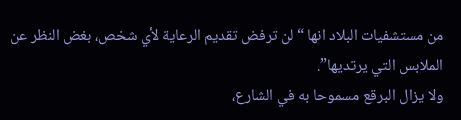من مستشفيات البلاد انها “لن ترفض تقديم الرعاية لأي شخص، بغض النظر عن الملابس التي يرتديها”.
ولا يزال البرقع مسموحا به في الشارع،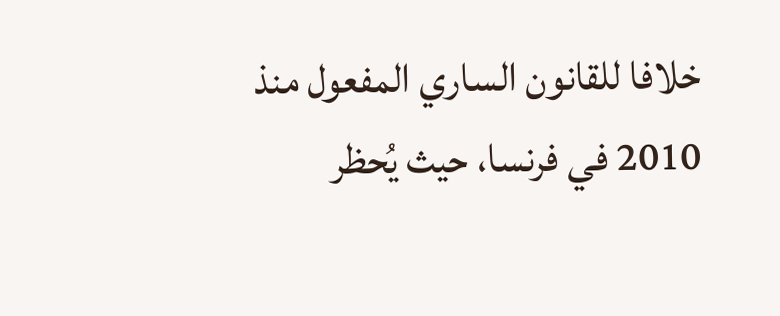خلافا للقانون الساري المفعول منذ 2010 في فرنسا، حيث يُحظر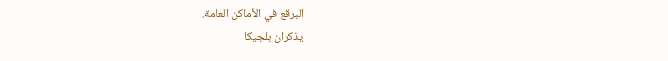البرقع في الأماكن العامة.
يذكران بلجيكا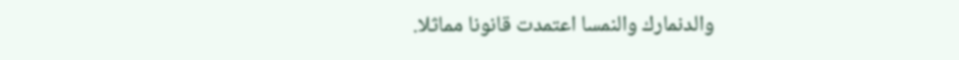والدنمارك والنمسا اعتمدت قانونا مماثلا.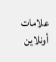علامات أونلاين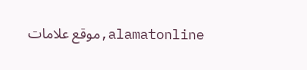alamatonline,موقع علامات